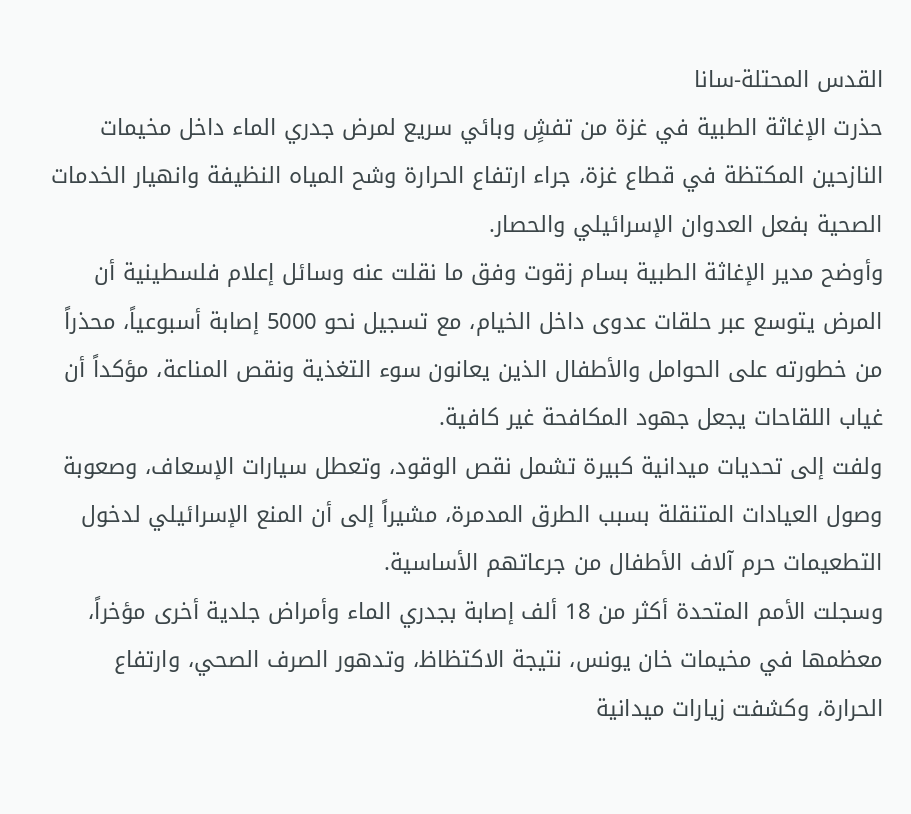القدس المحتلة-سانا
حذرت الإغاثة الطبية في غزة من تفشٍ وبائي سريع لمرض جدري الماء داخل مخيمات النازحين المكتظة في قطاع غزة، جراء ارتفاع الحرارة وشح المياه النظيفة وانهيار الخدمات الصحية بفعل العدوان الإسرائيلي والحصار.
وأوضح مدير الإغاثة الطبية بسام زقوت وفق ما نقلت عنه وسائل إعلام فلسطينية أن المرض يتوسع عبر حلقات عدوى داخل الخيام، مع تسجيل نحو 5000 إصابة أسبوعياً، محذراً من خطورته على الحوامل والأطفال الذين يعانون سوء التغذية ونقص المناعة، مؤكداً أن غياب اللقاحات يجعل جهود المكافحة غير كافية.
ولفت إلى تحديات ميدانية كبيرة تشمل نقص الوقود، وتعطل سيارات الإسعاف، وصعوبة وصول العيادات المتنقلة بسبب الطرق المدمرة، مشيراً إلى أن المنع الإسرائيلي لدخول التطعيمات حرم آلاف الأطفال من جرعاتهم الأساسية.
وسجلت الأمم المتحدة أكثر من 18 ألف إصابة بجدري الماء وأمراض جلدية أخرى مؤخراً، معظمها في مخيمات خان يونس، نتيجة الاكتظاظ، وتدهور الصرف الصحي، وارتفاع الحرارة، وكشفت زيارات ميدانية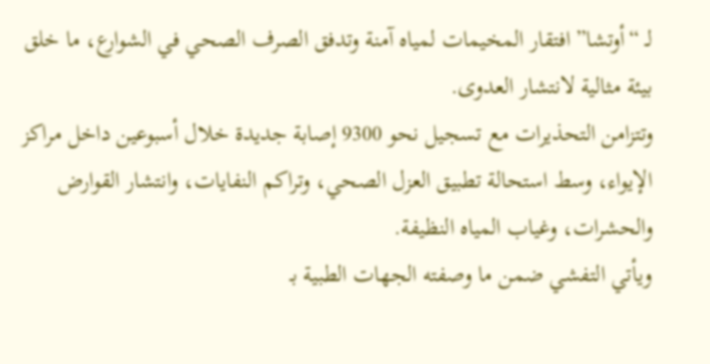لـ “أوتشا” افتقار المخيمات لمياه آمنة وتدفق الصرف الصحي في الشوارع، ما خلق بيئة مثالية لانتشار العدوى.
وتتزامن التحذيرات مع تسجيل نحو 9300 إصابة جديدة خلال أسبوعين داخل مراكز الإيواء، وسط استحالة تطبيق العزل الصحي، وتراكم النفايات، وانتشار القوارض والحشرات، وغياب المياه النظيفة.
ويأتي التفشي ضمن ما وصفته الجهات الطبية بـ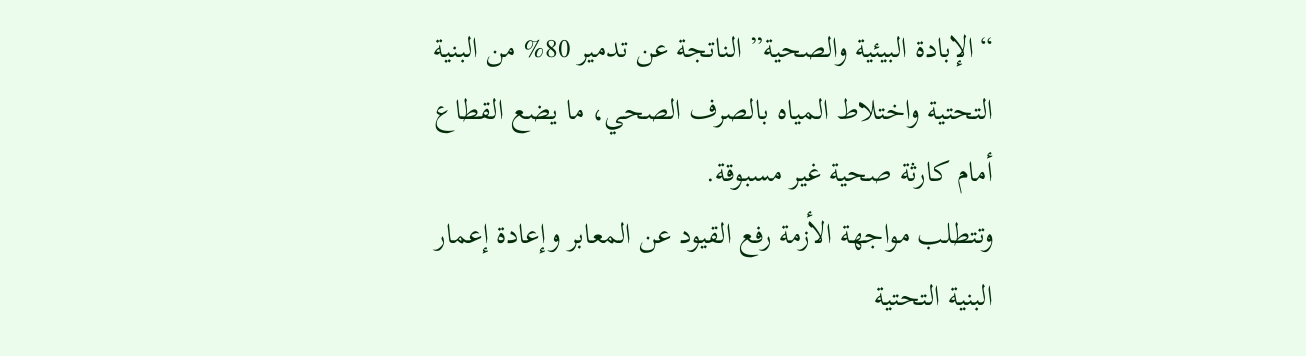“الإبادة البيئية والصحية” الناتجة عن تدمير 80% من البنية التحتية واختلاط المياه بالصرف الصحي، ما يضع القطاع أمام كارثة صحية غير مسبوقة.
وتتطلب مواجهة الأزمة رفع القيود عن المعابر وإعادة إعمار البنية التحتية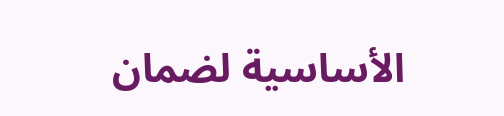الأساسية لضمان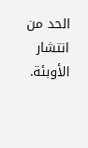الحد من انتشار الأوبئة.